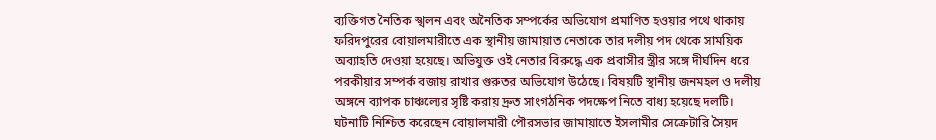ব্যক্তিগত নৈতিক স্খলন এবং অনৈতিক সম্পর্কের অভিযোগ প্রমাণিত হওয়ার পথে থাকায় ফরিদপুরের বোয়ালমারীতে এক স্থানীয় জামায়াত নেতাকে তার দলীয় পদ থেকে সাময়িক অব্যাহতি দেওয়া হয়েছে। অভিযুক্ত ওই নেতার বিরুদ্ধে এক প্রবাসীর স্ত্রীর সঙ্গে দীর্ঘদিন ধরে পরকীয়ার সম্পর্ক বজায় রাখার গুরুতর অভিযোগ উঠেছে। বিষয়টি স্থানীয় জনমহল ও দলীয় অঙ্গনে ব্যাপক চাঞ্চল্যের সৃষ্টি করায় দ্রুত সাংগঠনিক পদক্ষেপ নিতে বাধ্য হয়েছে দলটি।
ঘটনাটি নিশ্চিত করেছেন বোয়ালমারী পৌরসভার জামায়াতে ইসলামীর সেক্রেটারি সৈয়দ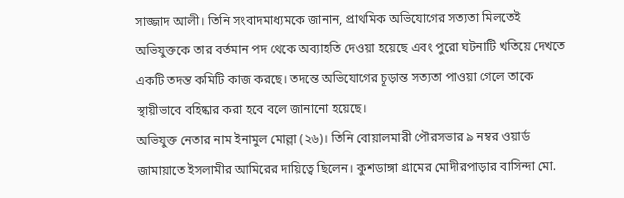সাজ্জাদ আলী। তিনি সংবাদমাধ্যমকে জানান, প্রাথমিক অভিযোগের সত্যতা মিলতেই অভিযুক্তকে তার বর্তমান পদ থেকে অব্যাহতি দেওয়া হয়েছে এবং পুরো ঘটনাটি খতিয়ে দেখতে একটি তদন্ত কমিটি কাজ করছে। তদন্তে অভিযোগের চূড়ান্ত সত্যতা পাওয়া গেলে তাকে স্থায়ীভাবে বহিষ্কার করা হবে বলে জানানো হয়েছে।
অভিযুক্ত নেতার নাম ইনামুল মোল্লা (২৬)। তিনি বোয়ালমারী পৌরসভার ৯ নম্বর ওয়ার্ড জামায়াতে ইসলামীর আমিরের দায়িত্বে ছিলেন। কুশডাঙ্গা গ্রামের মোদীরপাড়ার বাসিন্দা মো.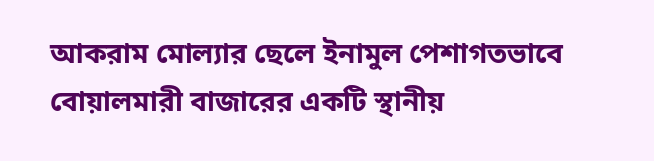আকরাম মোল্যার ছেলে ইনামুল পেশাগতভাবে বোয়ালমারী বাজারের একটি স্থানীয়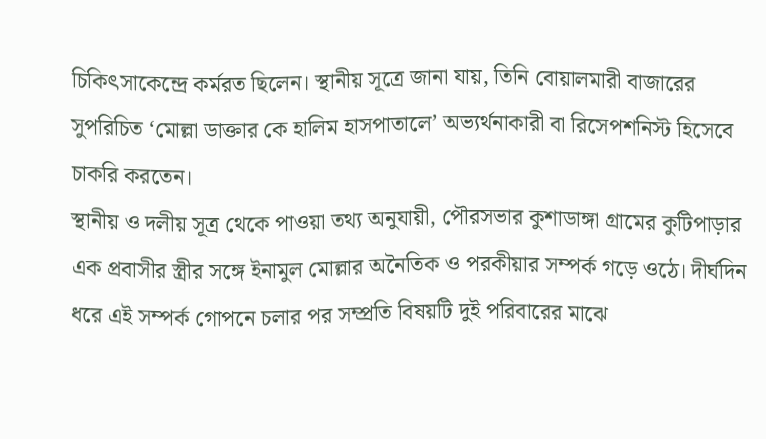চিকিৎসাকেন্দ্রে কর্মরত ছিলেন। স্থানীয় সূত্রে জানা যায়, তিনি বোয়ালমারী বাজারের সুপরিচিত ‘মোল্লা ডাক্তার কে হালিম হাসপাতালে’ অভ্যর্থনাকারী বা রিসেপশনিস্ট হিসেবে চাকরি করতেন।
স্থানীয় ও দলীয় সূত্র থেকে পাওয়া তথ্য অনুযায়ী, পৌরসভার কুশাডাঙ্গা গ্রামের কুটিপাড়ার এক প্রবাসীর স্ত্রীর সঙ্গে ইনামুল মোল্লার অনৈতিক ও পরকীয়ার সম্পর্ক গড়ে ওঠে। দীর্ঘদিন ধরে এই সম্পর্ক গোপনে চলার পর সম্প্রতি বিষয়টি দুই পরিবারের মাঝে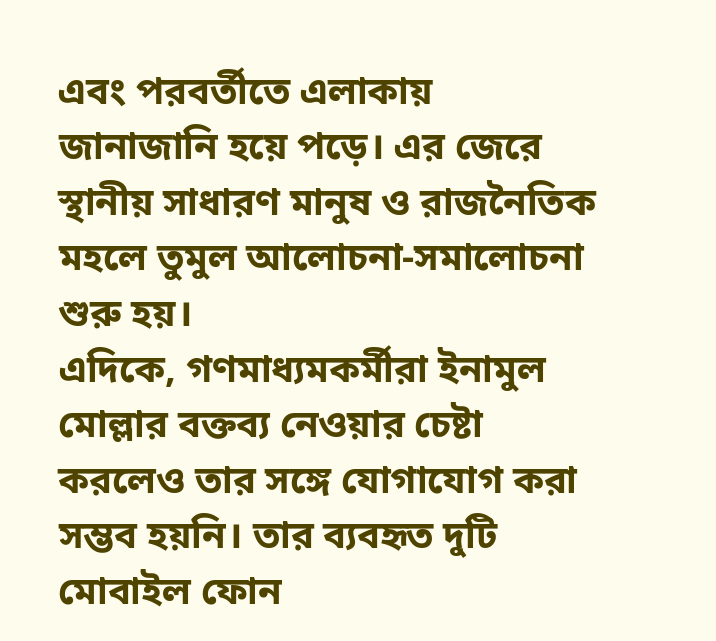এবং পরবর্তীতে এলাকায় জানাজানি হয়ে পড়ে। এর জেরে স্থানীয় সাধারণ মানুষ ও রাজনৈতিক মহলে তুমুল আলোচনা-সমালোচনা শুরু হয়।
এদিকে, গণমাধ্যমকর্মীরা ইনামুল মোল্লার বক্তব্য নেওয়ার চেষ্টা করলেও তার সঙ্গে যোগাযোগ করা সম্ভব হয়নি। তার ব্যবহৃত দুটি মোবাইল ফোন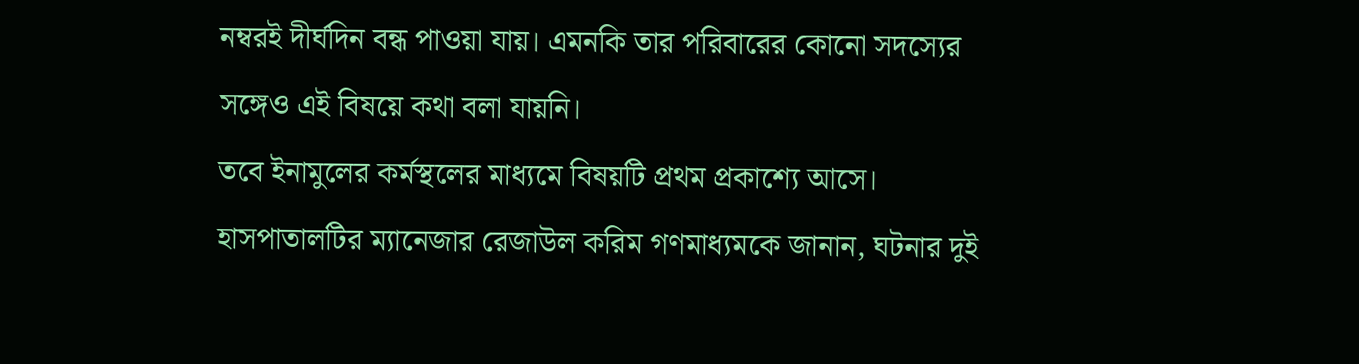নম্বরই দীর্ঘদিন বন্ধ পাওয়া যায়। এমনকি তার পরিবারের কোনো সদস্যের সঙ্গেও এই বিষয়ে কথা বলা যায়নি।
তবে ইনামুলের কর্মস্থলের মাধ্যমে বিষয়টি প্রথম প্রকাশ্যে আসে। হাসপাতালটির ম্যানেজার রেজাউল করিম গণমাধ্যমকে জানান, ঘটনার দুই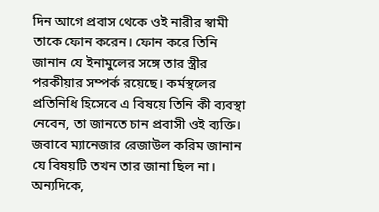দিন আগে প্রবাস থেকে ওই নারীর স্বামী তাকে ফোন করেন। ফোন করে তিনি জানান যে ইনামুলের সঙ্গে তার স্ত্রীর পরকীয়ার সম্পর্ক রয়েছে। কর্মস্থলের প্রতিনিধি হিসেবে এ বিষয়ে তিনি কী ব্যবস্থা নেবেন, তা জানতে চান প্রবাসী ওই ব্যক্তি। জবাবে ম্যানেজার রেজাউল করিম জানান যে বিষয়টি তখন তার জানা ছিল না।
অন্যদিকে,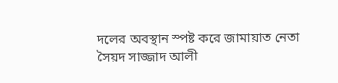দলের অবস্থান স্পষ্ট করে জামায়াত নেতা সৈয়দ সাজ্জাদ আলী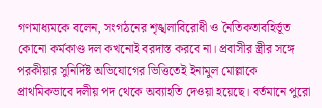গণমাধ্যমকে বলেন, সংগঠনের শৃঙ্খলাবিরোধী ও নৈতিকতাবহির্ভূত কোনো কর্মকাণ্ড দল কখনোই বরদাস্ত করবে না। প্রবাসীর স্ত্রীর সঙ্গে পরকীয়ার সুনির্দিষ্ট অভিযোগের ভিত্তিতেই ইনামুল মোল্লাকে প্রাথমিকভাবে দলীয় পদ থেকে অব্যাহতি দেওয়া হয়েছে। বর্তমানে পুরো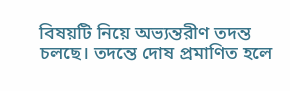বিষয়টি নিয়ে অভ্যন্তরীণ তদন্ত চলছে। তদন্তে দোষ প্রমাণিত হলে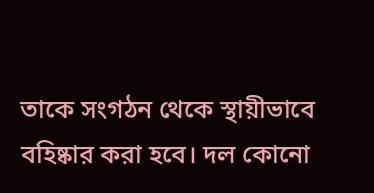তাকে সংগঠন থেকে স্থায়ীভাবে বহিষ্কার করা হবে। দল কোনো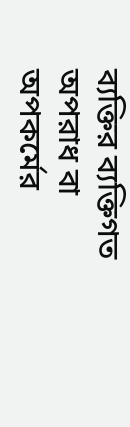ব্যক্তির ব্যক্তিগত অপরাধ বা অপকর্মের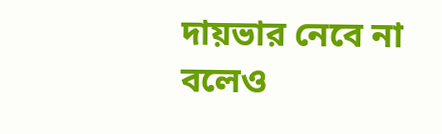দায়ভার নেবে না বলেও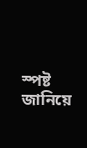স্পষ্ট জানিয়ে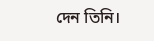দেন তিনি।